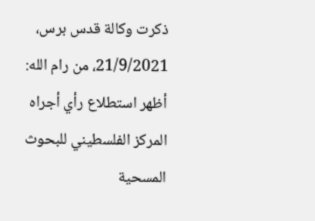ذكرت وكالة قدس برس، 21/9/2021، من رام الله: أظهر استطلاع رأي أجراه المركز الفلسطيني للبحوث المسحية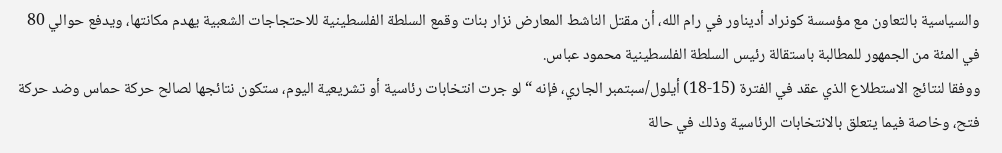والسياسية بالتعاون مع مؤسسة كونراد أديناور في رام الله، أن مقتل الناشط المعارض نزار بنات وقمع السلطة الفلسطينية للاحتجاجات الشعبية يهدم مكانتها، ويدفع حوالي 80 في المئة من الجمهور للمطالبة باستقالة رئيس السلطة الفلسطينية محمود عباس.
ووفقا لنتائج الاستطلاع الذي عقد في الفترة (15-18) أيلول/سبتمبر الجاري، فإنه “لو جرت انتخابات رئاسية أو تشريعية اليوم، ستكون نتائجها لصالح حركة حماس وضد حركة فتح، وخاصة فيما يتعلق بالانتخابات الرئاسية وذلك في حالة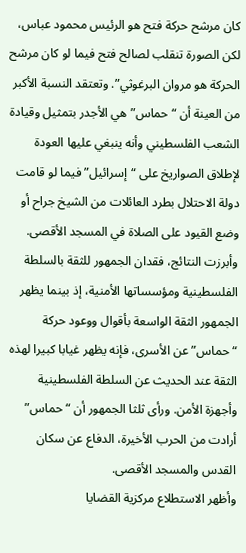كان مرشح حركة فتح هو الرئيس محمود عباس، لكن الصورة تنقلب لصالح فتح فيما لو كان مرشح الحركة هو مروان البرغوثي”. وتعتقد النسبة الأكبر من العينة أن “حماس” هي الأجدر بتمثيل وقيادة الشعب الفلسطيني وأنه ينبغي عليها العودة لإطلاق الصواريخ على “إسرائيل” فيما لو قامت دولة الاحتلال بطرد العائلات من الشيخ جراح أو وضع القيود على الصلاة في المسجد الأقصى. وأبرزت النتائج، فقدان الجمهور للثقة بالسلطة الفلسطينية ومؤسساتها الأمنية، إذ بينما يظهر الجمهور الثقة الواسعة بأقوال ووعود حركة “حماس” عن الأسرى، فإنه يظهر غيابا كبيرا لهذه الثقة عند الحديث عن السلطة الفلسطينية وأجهزة الأمن. ورأى ثلثا الجمهور أن “حماس” أرادت من الحرب الأخيرة، الدفاع عن سكان القدس والمسجد الأقصى.
وأظهر الاستطلاع مركزية القضايا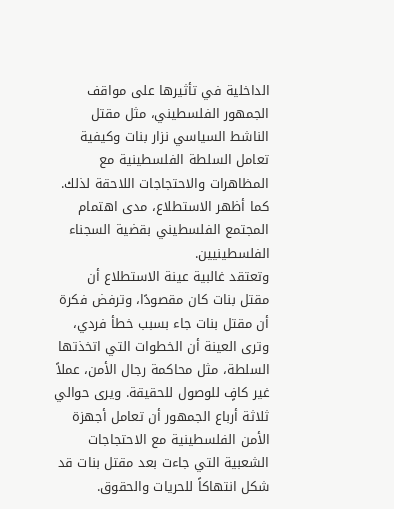الداخلية في تأثيرها على مواقف الجمهور الفلسطيني، مثل مقتل الناشط السياسي نزار بنات وكيفية تعامل السلطة الفلسطينية مع المظاهرات والاحتجاجات اللاحقة لذلك. كما أظهر الاستطلاع، مدى اهتمام المجتمع الفلسطيني بقضية السجناء الفلسطينيين.
وتعتقد غالبية عينة الاستطلاع أن مقتل بنات كان مقصودًا، وترفض فكرة أن مقتل بنات جاء بسبب خطأ فردي، وترى العينة أن الخطوات التي اتخذتها السلطة، مثل محاكمة رجال الأمن، عملاً غير كافٍ للوصول للحقيقة. ويرى حوالي ثلاثة أرباع الجمهور أن تعامل أجهزة الأمن الفلسطينية مع الاحتجاجات الشعبية التي جاءت بعد مقتل بنات قد شكل انتهاكاً للحريات والحقوق.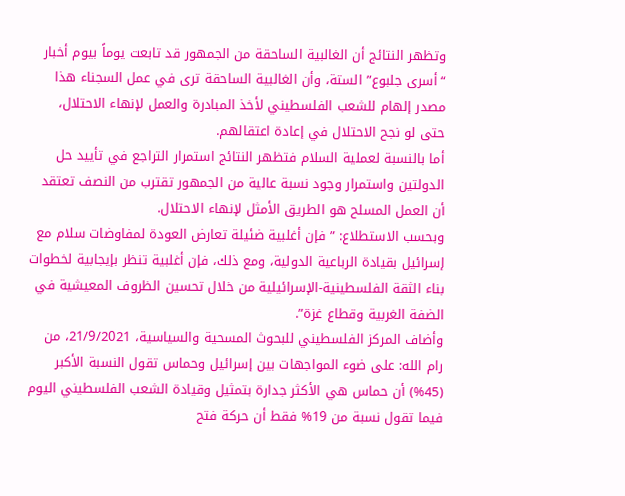وتظهر النتائج أن الغالبية الساحقة من الجمهور قد تابعت يوماً بيوم أخبار “أسرى جلبوع” الستة، وأن الغالبية الساحقة ترى في عمل السجناء هذا مصدر إلهام للشعب الفلسطيني لأخذ المبادرة والعمل لإنهاء الاحتلال، حتى لو نجح الاحتلال في إعادة اعتقالهم.
أما بالنسبة لعملية السلام فتظهر النتائج استمرار التراجع في تأييد حل الدولتين واستمرار وجود نسبة عالية من الجمهور تقترب من النصف تعتقد أن العمل المسلح هو الطريق الأمثل لإنهاء الاحتلال.
وبحسب الاستطلاع: ” فإن أغلبية ضئيلة تعارض العودة لمفاوضات سلام مع إسرائيل بقيادة الرباعية الدولية، ومع ذلك، فإن أغلبية تنظر بإيجابية لخطوات بناء الثقة الفلسطينية-الإسرائيلية من خلال تحسين الظروف المعيشية في الضفة الغربية وقطاع غزة”.
وأضاف المركز الفلسطيني للبحوث المسحية والسياسية، 21/9/2021، من رام الله: على ضوء المواجهات بين إسرائيل وحماس تقول النسبة الأكبر (45%) أن حماس هي الأكثر جدارة بتمثيل وقيادة الشعب الفلسطيني اليوم فيما تقول نسبة من 19% فقط أن حركة فتح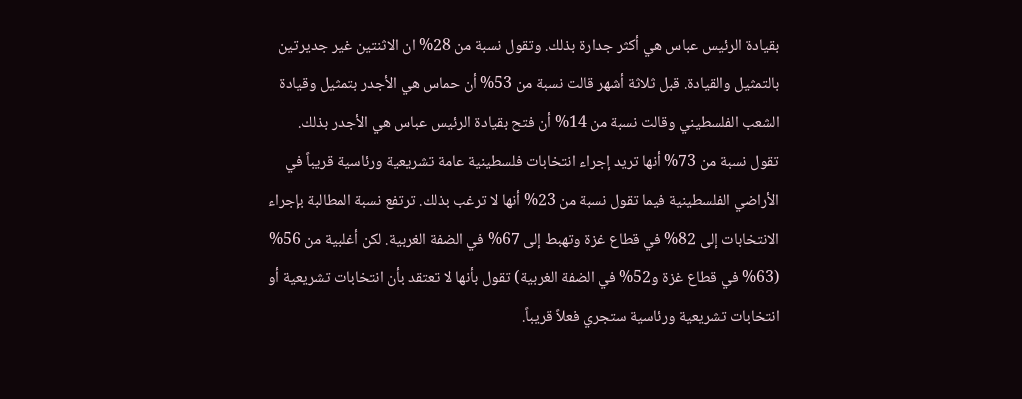بقيادة الرئيس عباس هي أكثر جدارة بذلك. وتقول نسبة من 28% ان الاثنتين غير جديرتين بالتمثيل والقيادة. قبل ثلاثة أشهر قالت نسبة من 53% أن حماس هي الأجدر بتمثيل وقيادة الشعب الفلسطيني وقالت نسبة من 14% أن فتح بقيادة الرئيس عباس هي الأجدر بذلك.
تقول نسبة من 73% أنها تريد إجراء انتخابات فلسطينية عامة تشريعية ورئاسية قريباً في الأراضي الفلسطينية فيما تقول نسبة من 23% أنها لا ترغب بذلك. ترتفع نسبة المطالبة بإجراء الانتخابات إلى 82% في قطاع غزة وتهبط إلى 67% في الضفة الغربية. لكن أغلبية من 56% (63% في قطاع غزة و52% في الضفة الغربية) تقول بأنها لا تعتقد بأن انتخابات تشريعية أو انتخابات تشريعية ورئاسية ستجري فعلاً قريباً.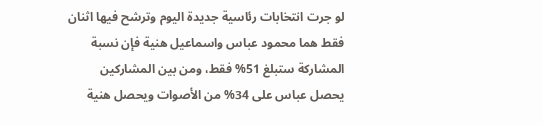لو جرت انتخابات رئاسية جديدة اليوم وترشح فيها اثنان فقط هما محمود عباس واسماعيل هنية فإن نسبة المشاركة ستبلغ 51% فقط، ومن بين المشاركين يحصل عباس على 34% من الأصوات ويحصل هنية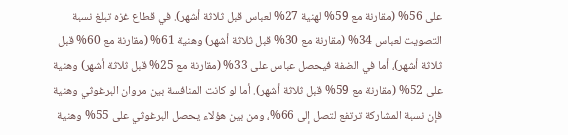على 56% (مقارنة مع 59% لهنية 27% لعباس قبل ثلاثة أشهر). في قطاع غزه تبلغ نسبة التصويت لعباس 34% (مقارنة مع 30% قبل ثلاثة أشهر) وهنية 61% (مقارنة مع 60% قبل ثلاثة أشهر)، أما في الضفة فيحصل عباس على 33% (مقارنة مع 25% قبل ثلاثة أشهر) وهنية على 52% (مقارنة مع 59% قبل ثلاثة أشهر). أما لو كانت المنافسة بين مروان البرغوثي وهنية فإن نسبة المشاركة ترتفع لتصل إلى 66%، ومن بين هؤلاء يحصل البرغوثي على 55% وهنية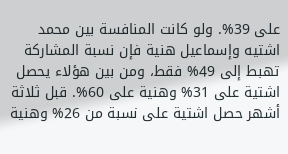على 39%. ولو كانت المنافسة بين محمد اشتيه وإسماعيل هنية فإن نسبة المشاركة تهبط إلى 49% فقط، ومن بين هؤلاء يحصل اشتية على 31% وهنية على 60%. قبل ثلاثة أشهر حصل اشتية على نسبة من 26% وهنية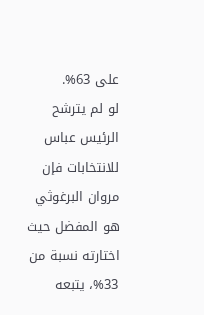على 63%.
لو لم يترشح الرئيس عباس للانتخابات فإن مروان البرغوثي هو المفضل حيث اختارته نسبة من 33%، يتبعه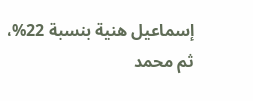إسماعيل هنية بنسبة 22%، ثم محمد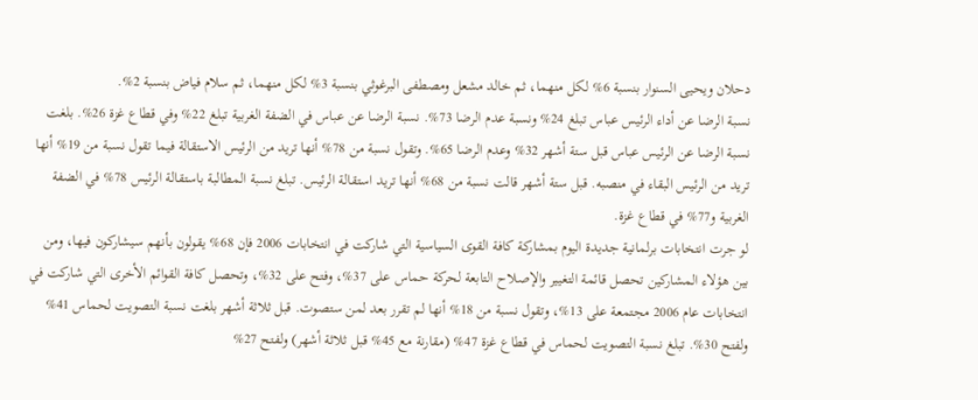دحلان ويحيى السنوار بنسبة 6% لكل منهما، ثم خالد مشعل ومصطفى البرغوثي بنسبة 3% لكل منهما، ثم سلام فياض بنسبة 2%.
نسبة الرضا عن أداء الرئيس عباس تبلغ 24% ونسبة عدم الرضا 73%. نسبة الرضا عن عباس في الضفة الغربية تبلغ 22% وفي قطاع غزة 26%. بلغت نسبة الرضا عن الرئيس عباس قبل ستة أشهر 32% وعدم الرضا 65%. وتقول نسبة من 78% أنها تريد من الرئيس الاستقالة فيما تقول نسبة من 19% أنها تريد من الرئيس البقاء في منصبه. قبل ستة أشهر قالت نسبة من 68% أنها تريد استقالة الرئيس. تبلغ نسبة المطالبة باستقالة الرئيس 78% في الضفة الغربية و77% في قطاع غزة.
لو جرت انتخابات برلمانية جديدة اليوم بمشاركة كافة القوى السياسية التي شاركت في انتخابات 2006 فإن 68% يقولون بأنهم سيشاركون فيها، ومن بين هؤلاء المشاركين تحصل قائمة التغيير والإصلاح التابعة لحركة حماس على 37%، وفتح على 32%، وتحصل كافة القوائم الأخرى التي شاركت في انتخابات عام 2006 مجتمعة على 13%، وتقول نسبة من 18% أنها لم تقرر بعد لمن ستصوت. قبل ثلاثة أشهر بلغت نسبة التصويت لحماس 41% ولفتح 30%. تبلغ نسبة التصويت لحماس في قطاع غزة 47% (مقارنة مع 45% قبل ثلاثة أشهر) ولفتح 27%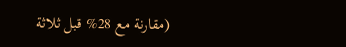(مقارنة مع 28% قبل ثلاثة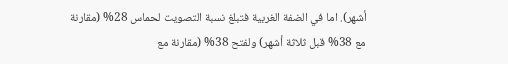أشهر). اما في الضفة الغربية فتبلغ نسبة التصويت لحماس 28% (مقارنة مع 38% قبل ثلاثة أشهر) ولفتح 38% (مقارنة مع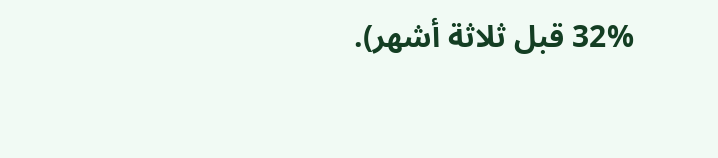32% قبل ثلاثة أشهر).